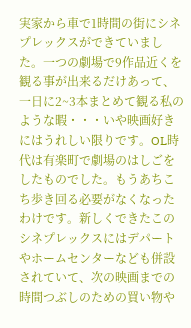実家から車で1時間の街にシネプレックスができていました。一つの劇場で9作品近くを観る事が出来るだけあって、一日に2~3本まとめて観る私のような暇・・・いや映画好きにはうれしい限りです。OL時代は有楽町で劇場のはしごをしたものでした。もうあちこち歩き回る必要がなくなったわけです。新しくできたこのシネプレックスにはデパートやホームセンターなども併設されていて、次の映画までの時間つぶしのための買い物や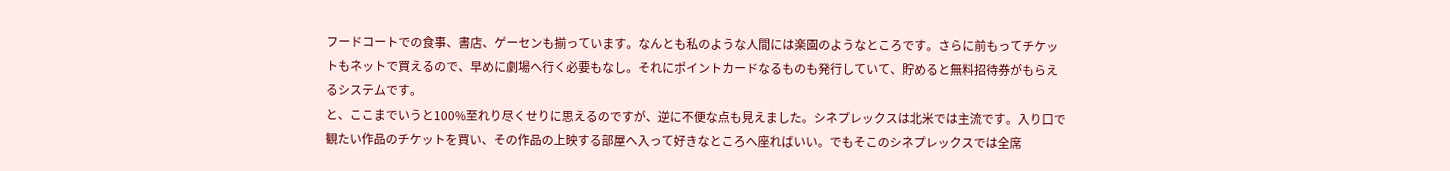フードコートでの食事、書店、ゲーセンも揃っています。なんとも私のような人間には楽園のようなところです。さらに前もってチケットもネットで買えるので、早めに劇場へ行く必要もなし。それにポイントカードなるものも発行していて、貯めると無料招待券がもらえるシステムです。
と、ここまでいうと100%至れり尽くせりに思えるのですが、逆に不便な点も見えました。シネプレックスは北米では主流です。入り口で観たい作品のチケットを買い、その作品の上映する部屋へ入って好きなところへ座ればいい。でもそこのシネプレックスでは全席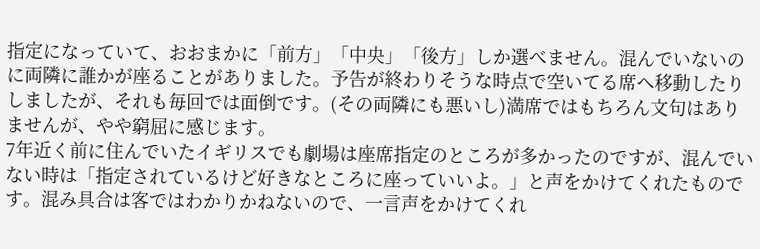指定になっていて、おおまかに「前方」「中央」「後方」しか選べません。混んでいないのに両隣に誰かが座ることがありました。予告が終わりそうな時点で空いてる席へ移動したりしましたが、それも毎回では面倒です。(その両隣にも悪いし)満席ではもちろん文句はありませんが、やや窮屈に感じます。
7年近く前に住んでいたイギリスでも劇場は座席指定のところが多かったのですが、混んでいない時は「指定されているけど好きなところに座っていいよ。」と声をかけてくれたものです。混み具合は客ではわかりかねないので、一言声をかけてくれ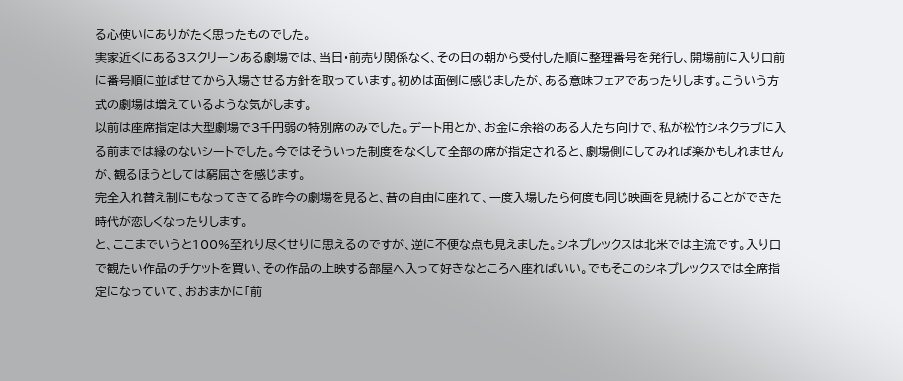る心使いにありがたく思ったものでした。
実家近くにある3スクリーンある劇場では、当日・前売り関係なく、その日の朝から受付した順に整理番号を発行し、開場前に入り口前に番号順に並ばせてから入場させる方針を取っています。初めは面倒に感じましたが、ある意味フェアであったりします。こういう方式の劇場は増えているような気がします。
以前は座席指定は大型劇場で3千円弱の特別席のみでした。デート用とか、お金に余裕のある人たち向けで、私が松竹シネクラブに入る前までは縁のないシートでした。今ではそういった制度をなくして全部の席が指定されると、劇場側にしてみれば楽かもしれませんが、観るほうとしては窮屈さを感じます。
完全入れ替え制にもなってきてる昨今の劇場を見ると、昔の自由に座れて、一度入場したら何度も同じ映画を見続けることができた時代が恋しくなったりします。
と、ここまでいうと100%至れり尽くせりに思えるのですが、逆に不便な点も見えました。シネプレックスは北米では主流です。入り口で観たい作品のチケットを買い、その作品の上映する部屋へ入って好きなところへ座ればいい。でもそこのシネプレックスでは全席指定になっていて、おおまかに「前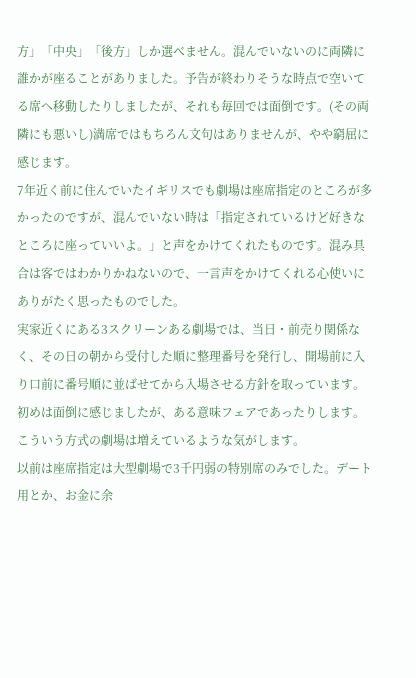方」「中央」「後方」しか選べません。混んでいないのに両隣に誰かが座ることがありました。予告が終わりそうな時点で空いてる席へ移動したりしましたが、それも毎回では面倒です。(その両隣にも悪いし)満席ではもちろん文句はありませんが、やや窮屈に感じます。
7年近く前に住んでいたイギリスでも劇場は座席指定のところが多かったのですが、混んでいない時は「指定されているけど好きなところに座っていいよ。」と声をかけてくれたものです。混み具合は客ではわかりかねないので、一言声をかけてくれる心使いにありがたく思ったものでした。
実家近くにある3スクリーンある劇場では、当日・前売り関係なく、その日の朝から受付した順に整理番号を発行し、開場前に入り口前に番号順に並ばせてから入場させる方針を取っています。初めは面倒に感じましたが、ある意味フェアであったりします。こういう方式の劇場は増えているような気がします。
以前は座席指定は大型劇場で3千円弱の特別席のみでした。デート用とか、お金に余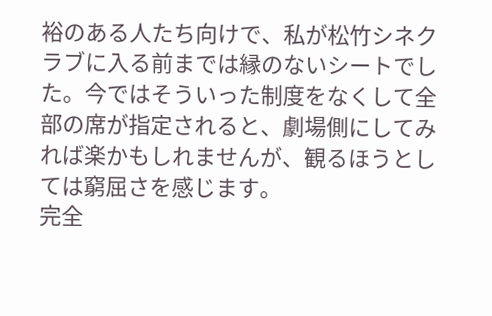裕のある人たち向けで、私が松竹シネクラブに入る前までは縁のないシートでした。今ではそういった制度をなくして全部の席が指定されると、劇場側にしてみれば楽かもしれませんが、観るほうとしては窮屈さを感じます。
完全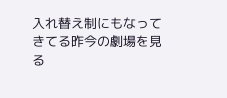入れ替え制にもなってきてる昨今の劇場を見る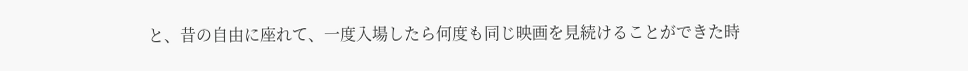と、昔の自由に座れて、一度入場したら何度も同じ映画を見続けることができた時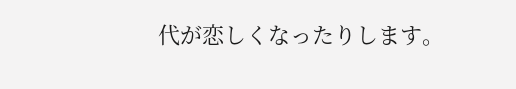代が恋しくなったりします。